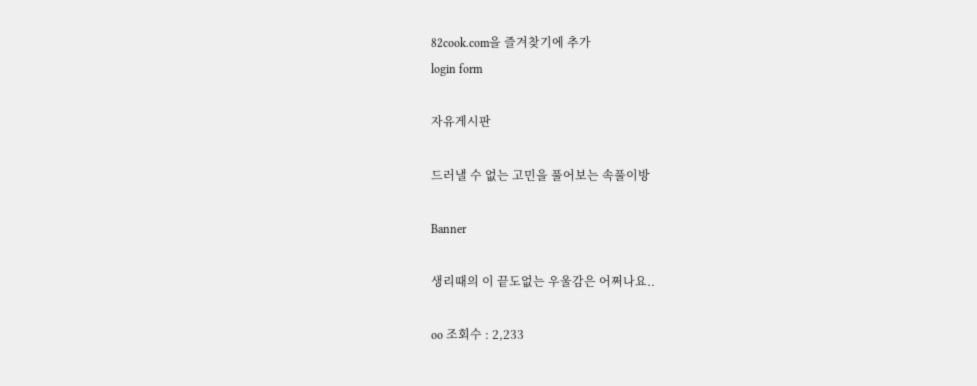82cook.com을 즐겨찾기에 추가
login form

자유게시판

드러낼 수 없는 고민을 풀어보는 속풀이방

Banner

생리때의 이 끝도없는 우울감은 어쩌나요..

oo 조회수 : 2,233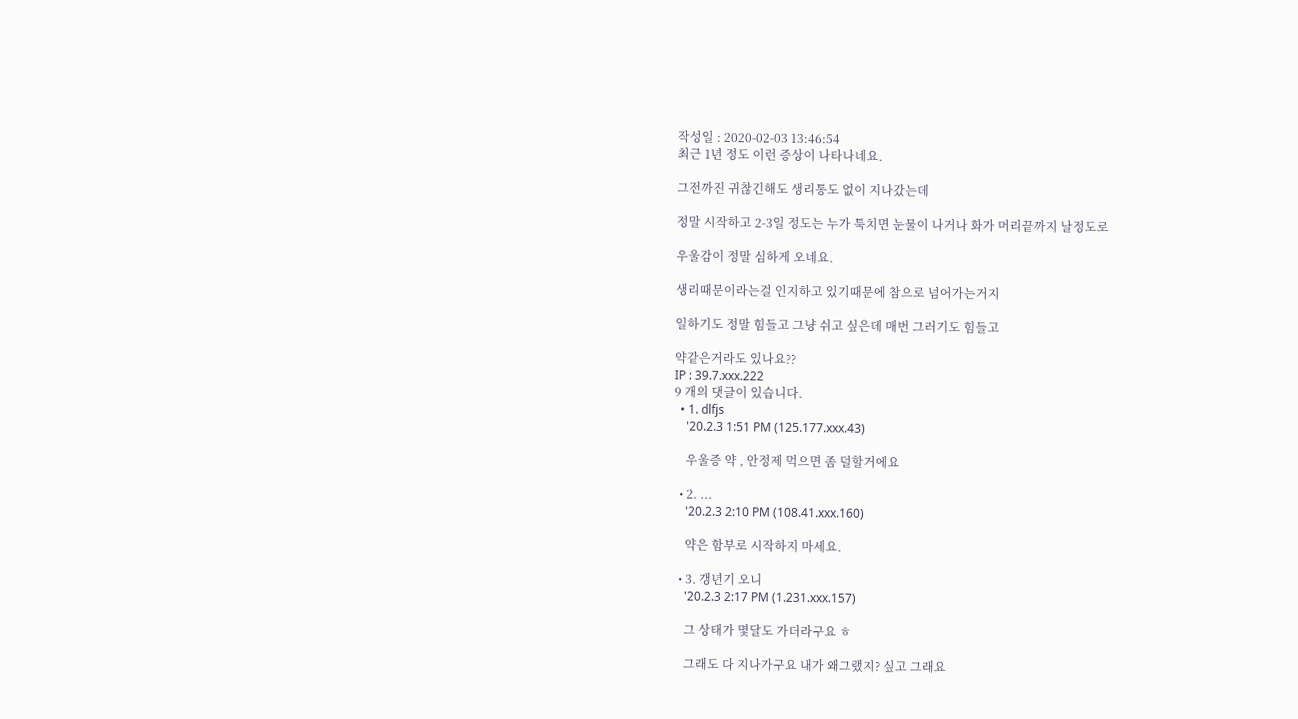작성일 : 2020-02-03 13:46:54
최근 1년 정도 이런 증상이 나타나네요.

그전까진 귀찮긴해도 생리통도 없이 지나갔는데

정말 시작하고 2-3일 정도는 누가 툭치면 눈물이 나거나 화가 머리끝까지 날정도로

우울감이 정말 심하게 오네요.

생리때문이라는걸 인지하고 있기때문에 참으로 넘어가는거지

일하기도 정말 힘들고 그냥 쉬고 싶은데 매번 그러기도 힘들고

약같은거라도 있나요??
IP : 39.7.xxx.222
9 개의 댓글이 있습니다.
  • 1. dlfjs
    '20.2.3 1:51 PM (125.177.xxx.43)

    우울증 약 , 안정제 먹으면 좀 덜할거에요

  • 2. ...
    '20.2.3 2:10 PM (108.41.xxx.160)

    약은 함부로 시작하지 마세요.

  • 3. 갱년기 오니
    '20.2.3 2:17 PM (1.231.xxx.157)

    그 상태가 몇달도 가더라구요 ㅎ

    그래도 다 지나가구요 내가 왜그랬지? 싶고 그래요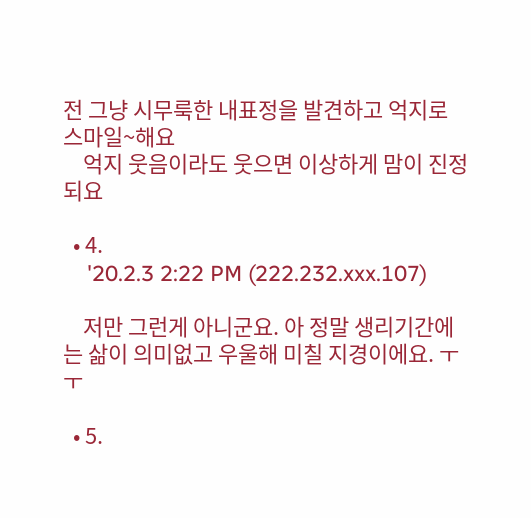전 그냥 시무룩한 내표정을 발견하고 억지로 스마일~해요
    억지 웃음이라도 웃으면 이상하게 맘이 진정되요

  • 4.
    '20.2.3 2:22 PM (222.232.xxx.107)

    저만 그런게 아니군요. 아 정말 생리기간에는 삶이 의미없고 우울해 미칠 지경이에요. ㅜㅜ

  • 5.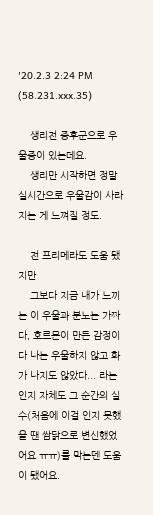'20.2.3 2:24 PM (58.231.xxx.35)

    생리전 증후군으로 우울증이 있는데요.
    생리만 시작하면 정말 실시간으로 우울감이 사라지는 게 느껴질 정도.

    전 프리메라도 도움 됐지만
    그보다 지금 내가 느끼는 이 우울과 분노는 가짜다, 호르몬이 만든 감정이다 나는 우울하지 않고 화가 나지도 않았다... 라는 인지 자체도 그 순간의 실수(처음에 이걸 인지 못했을 땐 쌈닭으로 변신했었어요 ㅠㅠ)를 막는덴 도움이 됐어요.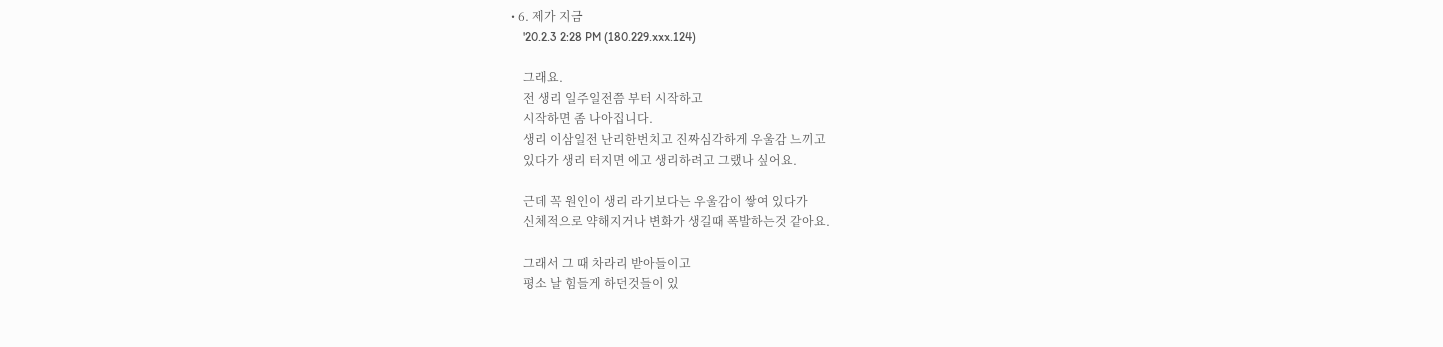• 6. 제가 지금
    '20.2.3 2:28 PM (180.229.xxx.124)

    그래요.
    전 생리 일주일전쯤 부터 시작하고
    시작하면 좀 나아집니다.
    생리 이삼일전 난리한번치고 진짜심각하게 우울감 느끼고
    있다가 생리 터지면 에고 생리하려고 그랬나 싶어요.

    근데 꼭 원인이 생리 라기보다는 우울감이 쌓여 있다가
    신체적으로 약해지거나 변화가 생길때 폭발하는것 같아요.

    그래서 그 때 차라리 받아들이고
    평소 날 힘들게 하던것들이 있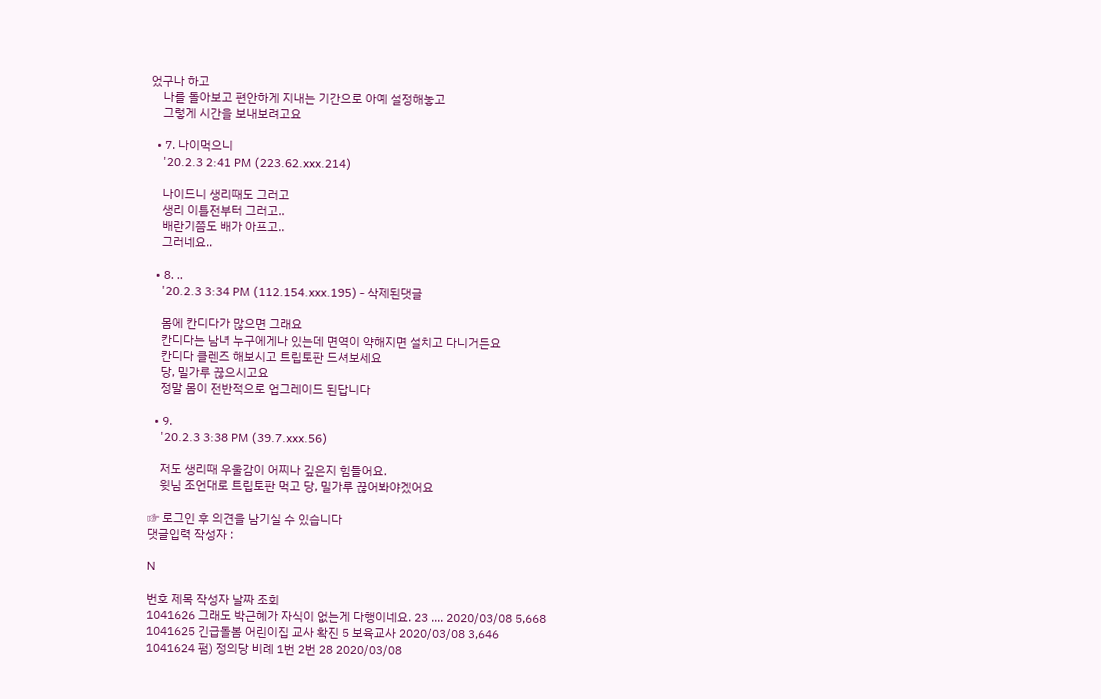었구나 하고
    나를 돌아보고 편안하게 지내는 기간으로 아예 설정해놓고
    그렇게 시간을 보내보려고요

  • 7. 나이먹으니
    '20.2.3 2:41 PM (223.62.xxx.214)

    나이드니 생리때도 그러고
    생리 이틀전부터 그러고..
    배란기쯤도 배가 아프고..
    그러네요..

  • 8. ..
    '20.2.3 3:34 PM (112.154.xxx.195) - 삭제된댓글

    몸에 칸디다가 많으면 그래요
    칸디다는 남녀 누구에게나 있는데 면역이 약해지면 설치고 다니거든요
    칸디다 클렌즈 해보시고 트립토판 드셔보세요
    당, 밀가루 끊으시고요
    정말 몸이 전반적으로 업그레이드 된답니다

  • 9.
    '20.2.3 3:38 PM (39.7.xxx.56)

    저도 생리때 우울감이 어찌나 깊은지 힘들어요.
    윗님 조언대로 트립토판 먹고 당, 밀가루 끊어봐야겠어요

☞ 로그인 후 의견을 남기실 수 있습니다
댓글입력 작성자 :

N

번호 제목 작성자 날짜 조회
1041626 그래도 박근혜가 자식이 없는게 다행이네요. 23 .... 2020/03/08 5,668
1041625 긴급돌봄 어린이집 교사 확진 5 보육교사 2020/03/08 3,646
1041624 펌) 정의당 비례 1번 2번 28 2020/03/08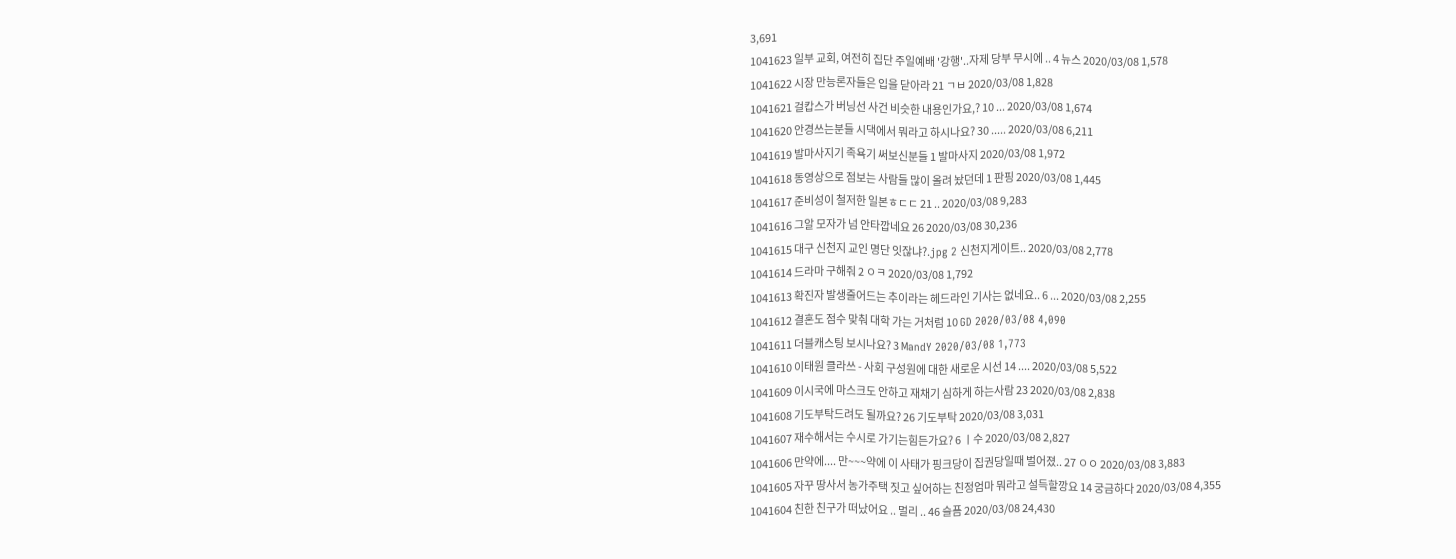3,691
1041623 일부 교회, 여전히 집단 주일예배 '강행'..자제 당부 무시에 .. 4 뉴스 2020/03/08 1,578
1041622 시장 만능론자들은 입을 닫아라 21 ㄱㅂ 2020/03/08 1,828
1041621 걸캅스가 버닝선 사건 비슷한 내용인가요,? 10 ... 2020/03/08 1,674
1041620 안경쓰는분들 시댁에서 뭐라고 하시나요? 30 ..... 2020/03/08 6,211
1041619 발마사지기 족욕기 써보신분들 1 발마사지 2020/03/08 1,972
1041618 동영상으로 점보는 사람들 많이 올려 놨던데 1 판핑 2020/03/08 1,445
1041617 준비성이 철저한 일본ㅎㄷㄷ 21 .. 2020/03/08 9,283
1041616 그알 모자가 넘 안타깝네요 26 2020/03/08 30,236
1041615 대구 신천지 교인 명단 잇잖냐?.jpg 2 신천지게이트.. 2020/03/08 2,778
1041614 드라마 구해줘 2 ㅇㅋ 2020/03/08 1,792
1041613 확진자 발생줄어드는 추이라는 헤드라인 기사는 없네요.. 6 ... 2020/03/08 2,255
1041612 결혼도 점수 맞춰 대학 가는 거처럼 10 GD 2020/03/08 4,090
1041611 더블캐스팅 보시나요? 3 MandY 2020/03/08 1,773
1041610 이태원 클라쓰 - 사회 구성원에 대한 새로운 시선 14 .... 2020/03/08 5,522
1041609 이시국에 마스크도 안하고 재채기 심하게 하는사람 23 2020/03/08 2,838
1041608 기도부탁드려도 될까요? 26 기도부탁 2020/03/08 3,031
1041607 재수해서는 수시로 가기는힘든가요? 6 ㅣ수 2020/03/08 2,827
1041606 만약에.... 만~~~약에 이 사태가 핑크당이 집권당일때 벌어졌.. 27 ㅇㅇ 2020/03/08 3,883
1041605 자꾸 땅사서 농가주택 짓고 싶어하는 친정엄마 뭐라고 설득할깡요 14 궁금하다 2020/03/08 4,355
1041604 친한 친구가 떠났어요 .. 멀리 .. 46 슬픔 2020/03/08 24,430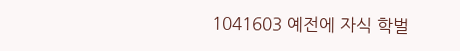1041603 예전에 자식 학벌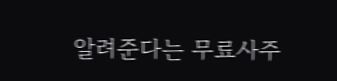알려준다는 무료사주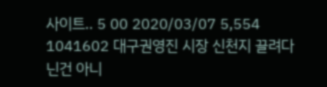사이트.. 5 00 2020/03/07 5,554
1041602 대구권영진 시장 신천지 끌려다닌건 아니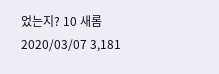었는지? 10 새롬 2020/03/07 3,181